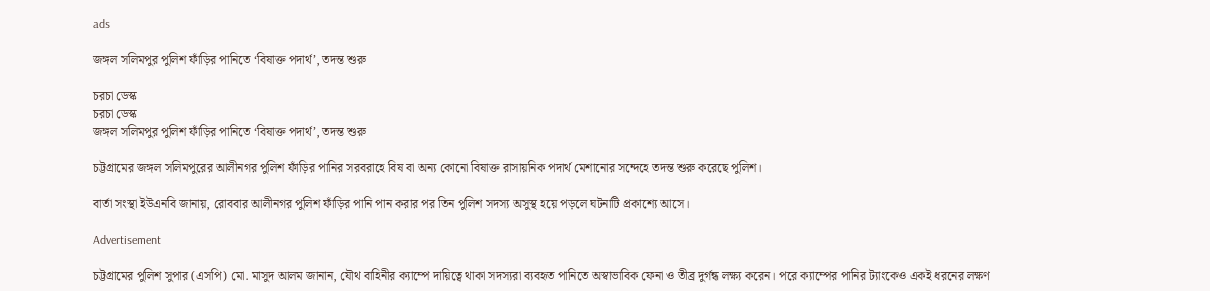ads

জঙ্গল সলিমপুর পুলিশ ফাঁড়ির পানিতে ‘বিষাক্ত পদার্থ’, তদন্ত শুরু

চরচা ডেস্ক
চরচা ডেস্ক
জঙ্গল সলিমপুর পুলিশ ফাঁড়ির পানিতে ‘বিষাক্ত পদার্থ’, তদন্ত শুরু

চট্টগ্রামের জঙ্গল সলিমপুরের আলীনগর পুলিশ ফাঁড়ির পানির সরবরাহে বিষ বা অন্য কোনো বিষাক্ত রাসায়নিক পদার্থ মেশানোর সন্দেহে তদন্ত শুরু করেছে পুলিশ।

বার্তা সংস্থা ইউএনবি জানায়, রোববার আলীনগর পুলিশ ফাঁড়ির পানি পান করার পর তিন পুলিশ সদস্য অসুস্থ হয়ে পড়লে ঘটনাটি প্রকাশ্যে আসে।

Advertisement

চট্টগ্রামের পুলিশ সুপার (এসপি) মো. মাসুদ আলম জানান, যৌথ বাহিনীর ক্যাম্পে দায়িত্বে থাকা সদস্যরা ব্যবহৃত পানিতে অস্বাভাবিক ফেনা ও তীব্র দুর্গন্ধ লক্ষ্য করেন। পরে ক্যাম্পের পানির ট্যাংকেও একই ধরনের লক্ষণ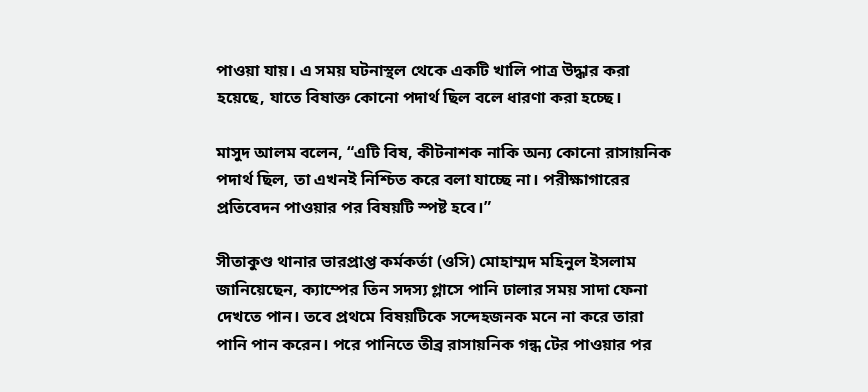পাওয়া যায়। এ সময় ঘটনাস্থল থেকে একটি খালি পাত্র উদ্ধার করা হয়েছে, যাতে বিষাক্ত কোনো পদার্থ ছিল বলে ধারণা করা হচ্ছে।

মাসুদ আলম বলেন, “এটি বিষ, কীটনাশক নাকি অন্য কোনো রাসায়নিক পদার্থ ছিল, তা এখনই নিশ্চিত করে বলা যাচ্ছে না। পরীক্ষাগারের প্রতিবেদন পাওয়ার পর বিষয়টি স্পষ্ট হবে।”

সীতাকুণ্ড থানার ভারপ্রাপ্ত কর্মকর্তা (ওসি) মোহাম্মদ মহিনুল ইসলাম জানিয়েছেন, ক্যাম্পের তিন সদস্য গ্লাসে পানি ঢালার সময় সাদা ফেনা দেখতে পান। তবে প্রথমে বিষয়টিকে সন্দেহজনক মনে না করে তারা পানি পান করেন। পরে পানিতে তীব্র রাসায়নিক গন্ধ টের পাওয়ার পর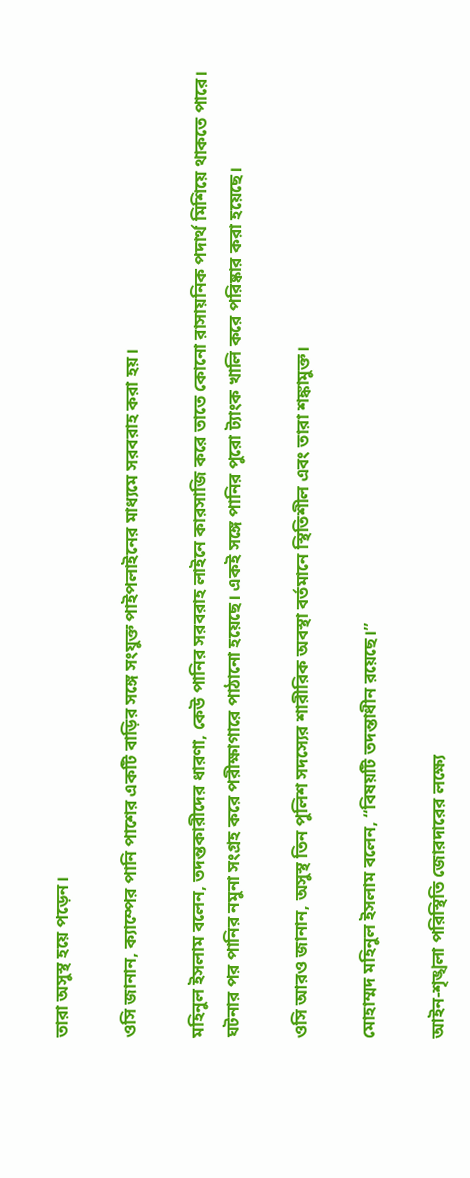তারা অসুস্থ হয়ে পড়েন।

ওসি জানান, ক্যাম্পের পানি পাশের একটি বাড়ির সঙ্গে সংযুক্ত পাইপলাইনের মাধ্যমে সরবরাহ করা হয়।

মহিনুল ইসলাম বলেন, তদন্তকারীদের ধারণা, কেউ পানির সরবরাহ লাইনে কারসাজি করে তাতে কোনো রাসায়নিক পদার্থ মিশিয়ে থাকতে পারে। ঘটনার পর পানির নমুনা সংগ্রহ করে পরীক্ষাগারে পাঠানো হয়েছে। একই সঙ্গে পানির পুরো ট্যাংক খালি করে পরিষ্কার করা হয়েছে।

ওসি আরও জানান, অসুস্থ তিন পুলিশ সদস্যের শারীরিক অবস্থা বর্তমানে স্থিতিশীল এবং তারা শঙ্কামুক্ত।

মোহাম্মদ মহিনুল ইসলাম বলেন, “বিষয়টি তদন্তাধীন রয়েছে।”

আইন-শৃঙ্খলা পরিস্থিতি জোরদারের লক্ষ্যে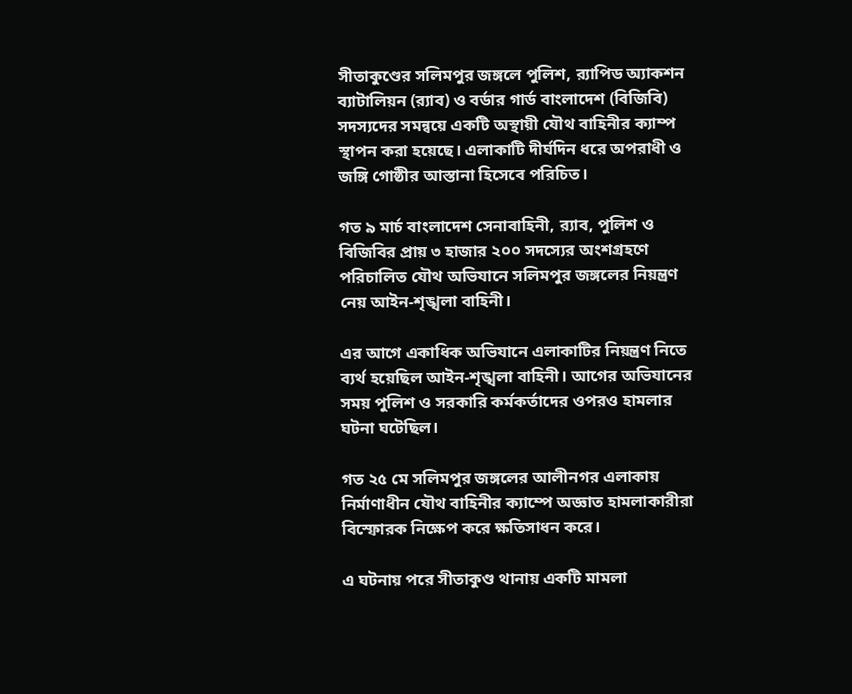সীতাকুণ্ডের সলিমপুর জঙ্গলে পুলিশ, র‍্যাপিড অ্যাকশন ব্যাটালিয়ন (র‍্যাব) ও বর্ডার গার্ড বাংলাদেশ (বিজিবি) সদস্যদের সমন্বয়ে একটি অস্থায়ী যৌথ বাহিনীর ক্যাম্প স্থাপন করা হয়েছে। এলাকাটি দীর্ঘদিন ধরে অপরাধী ও জঙ্গি গোষ্ঠীর আস্তানা হিসেবে পরিচিত।

গত ৯ মার্চ বাংলাদেশ সেনাবাহিনী, র‍্যাব, পুলিশ ও বিজিবির প্রায় ৩ হাজার ২০০ সদস্যের অংশগ্রহণে পরিচালিত যৌথ অভিযানে সলিমপুর জঙ্গলের নিয়ন্ত্রণ নেয় আইন-শৃঙ্খলা বাহিনী।

এর আগে একাধিক অভিযানে এলাকাটির নিয়ন্ত্রণ নিতে ব্যর্থ হয়েছিল আইন-শৃঙ্খলা বাহিনী। আগের অভিযানের সময় পুলিশ ও সরকারি কর্মকর্তাদের ওপরও হামলার ঘটনা ঘটেছিল।

গত ২৫ মে সলিমপুর জঙ্গলের আলীনগর এলাকায় নির্মাণাধীন যৌথ বাহিনীর ক্যাম্পে অজ্ঞাত হামলাকারীরা বিস্ফোরক নিক্ষেপ করে ক্ষতিসাধন করে।

এ ঘটনায় পরে সীতাকুণ্ড থানায় একটি মামলা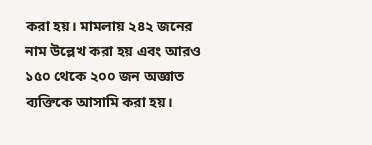করা হয়। মামলায় ২৪২ জনের নাম উল্লেখ করা হয় এবং আরও ১৫০ থেকে ২০০ জন অজ্ঞাত ব্যক্তিকে আসামি করা হয়।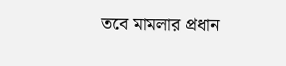তবে মামলার প্রধান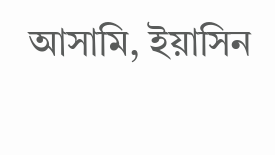আসামি, ইয়াসিন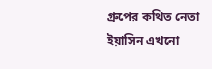গ্রুপের কথিত নেতা ইয়াসিন এখনো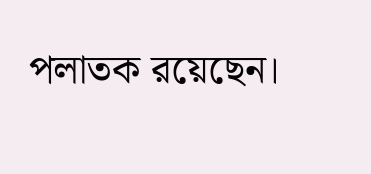পলাতক রয়েছেন।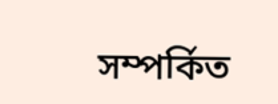সম্পর্কিত